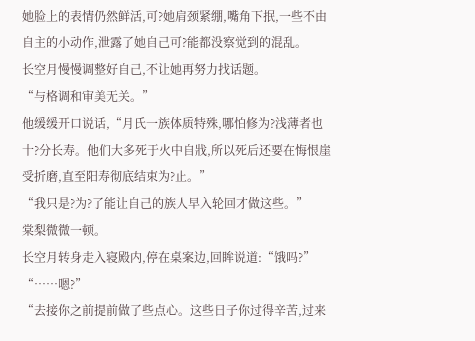她脸上的表情仍然鲜活,可?她肩颈紧绷,嘴角下抿,一些不由自主的小动作,泄露了她自己可?能都没察觉到的混乱。
长空月慢慢调整好自己,不让她再努力找话题。
“与格调和审美无关。”
他缓缓开口说话,“月氏一族体质特殊,哪怕修为?浅薄者也十?分长寿。他们大多死于火中自戕,所以死后还要在悔恨崖受折磨,直至阳寿彻底结束为?止。”
“我只是?为?了能让自己的族人早入轮回才做这些。”
棠梨微微一顿。
长空月转身走入寝殿内,停在桌案边,回眸说道:“饿吗?”
“……嗯?”
“去接你之前提前做了些点心。这些日子你过得辛苦,过来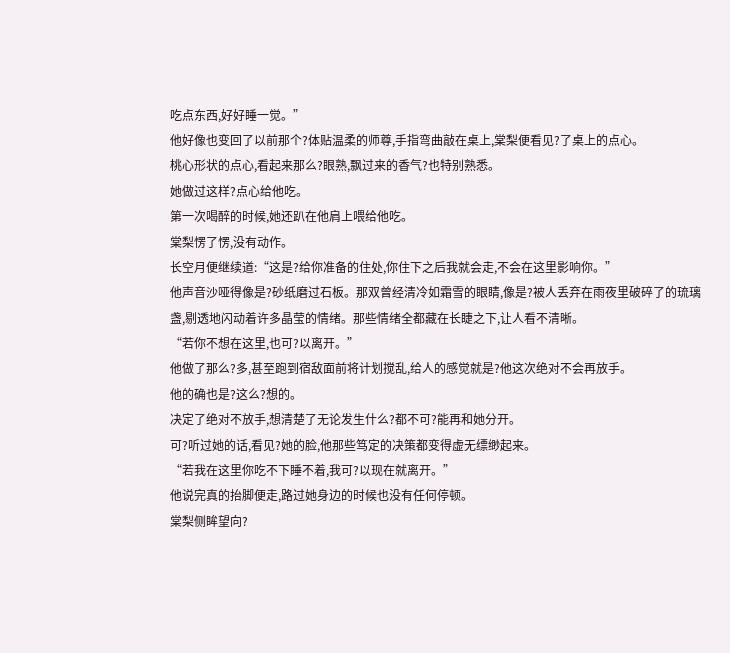吃点东西,好好睡一觉。”
他好像也变回了以前那个?体贴温柔的师尊,手指弯曲敲在桌上,棠梨便看见?了桌上的点心。
桃心形状的点心,看起来那么?眼熟,飘过来的香气?也特别熟悉。
她做过这样?点心给他吃。
第一次喝醉的时候,她还趴在他肩上喂给他吃。
棠梨愣了愣,没有动作。
长空月便继续道:“这是?给你准备的住处,你住下之后我就会走,不会在这里影响你。”
他声音沙哑得像是?砂纸磨过石板。那双曾经清冷如霜雪的眼睛,像是?被人丢弃在雨夜里破碎了的琉璃盏,剔透地闪动着许多晶莹的情绪。那些情绪全都藏在长睫之下,让人看不清晰。
“若你不想在这里,也可?以离开。”
他做了那么?多,甚至跑到宿敌面前将计划搅乱,给人的感觉就是?他这次绝对不会再放手。
他的确也是?这么?想的。
决定了绝对不放手,想清楚了无论发生什么?都不可?能再和她分开。
可?听过她的话,看见?她的脸,他那些笃定的决策都变得虚无缥缈起来。
“若我在这里你吃不下睡不着,我可?以现在就离开。”
他说完真的抬脚便走,路过她身边的时候也没有任何停顿。
棠梨侧眸望向?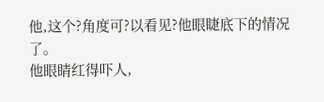他,这个?角度可?以看见?他眼睫底下的情况了。
他眼睛红得吓人,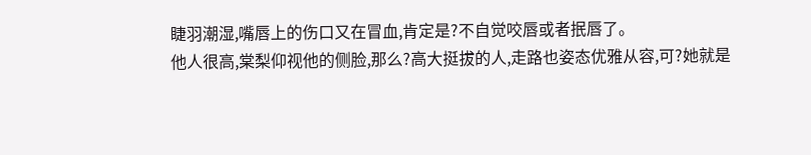睫羽潮湿,嘴唇上的伤口又在冒血,肯定是?不自觉咬唇或者抿唇了。
他人很高,棠梨仰视他的侧脸,那么?高大挺拔的人,走路也姿态优雅从容,可?她就是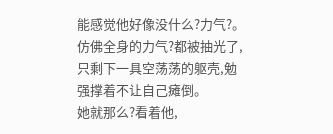能感觉他好像没什么?力气?。
仿佛全身的力气?都被抽光了,只剩下一具空荡荡的躯壳,勉强撑着不让自己瘫倒。
她就那么?看着他,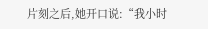片刻之后,她开口说:“我小时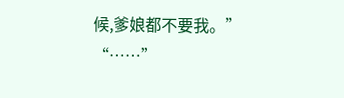候,爹娘都不要我。”
“……”